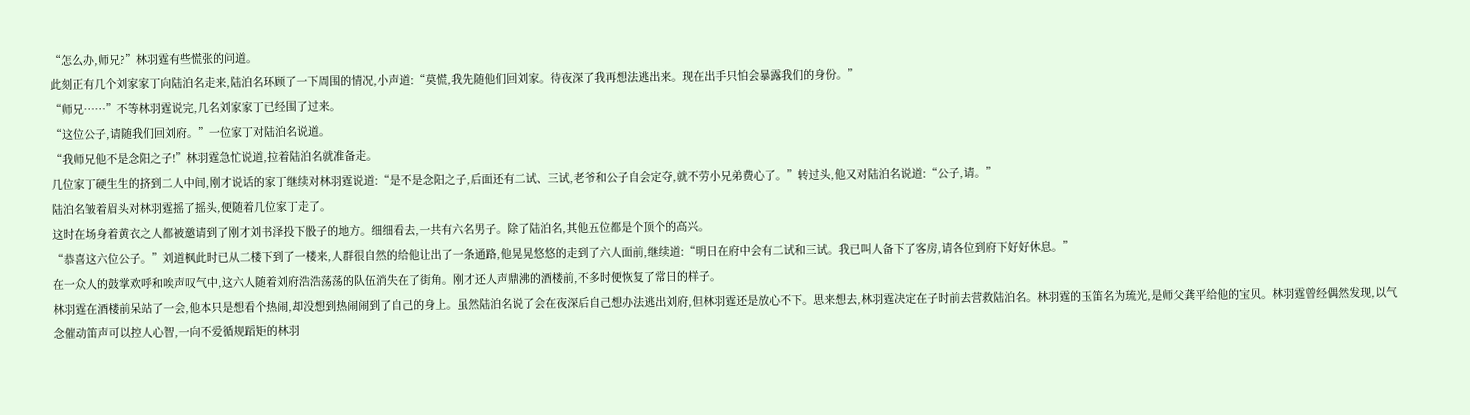“怎么办,师兄?”林羽霆有些慌张的问道。
此刻正有几个刘家家丁向陆泊名走来,陆泊名环顾了一下周围的情况,小声道:“莫慌,我先随他们回刘家。待夜深了我再想法逃出来。现在出手只怕会暴露我们的身份。”
“师兄……”不等林羽霆说完,几名刘家家丁已经围了过来。
“这位公子,请随我们回刘府。”一位家丁对陆泊名说道。
“我师兄他不是念阳之子!”林羽霆急忙说道,拉着陆泊名就准备走。
几位家丁硬生生的挤到二人中间,刚才说话的家丁继续对林羽霆说道:“是不是念阳之子,后面还有二试、三试,老爷和公子自会定夺,就不劳小兄弟费心了。”转过头,他又对陆泊名说道:“公子,请。”
陆泊名皱着眉头对林羽霆摇了摇头,便随着几位家丁走了。
这时在场身着黄衣之人都被邀请到了刚才刘书泽投下骰子的地方。细细看去,一共有六名男子。除了陆泊名,其他五位都是个顶个的高兴。
“恭喜这六位公子。”刘道枫此时已从二楼下到了一楼来,人群很自然的给他让出了一条通路,他晃晃悠悠的走到了六人面前,继续道:“明日在府中会有二试和三试。我已叫人备下了客房,请各位到府下好好休息。”
在一众人的鼓掌欢呼和唉声叹气中,这六人随着刘府浩浩荡荡的队伍消失在了街角。刚才还人声鼎沸的酒楼前,不多时便恢复了常日的样子。
林羽霆在酒楼前呆站了一会,他本只是想看个热闹,却没想到热闹闹到了自己的身上。虽然陆泊名说了会在夜深后自己想办法逃出刘府,但林羽霆还是放心不下。思来想去,林羽霆决定在子时前去营救陆泊名。林羽霆的玉笛名为琉光,是师父龚平给他的宝贝。林羽霆曾经偶然发现,以气念催动笛声可以控人心智,一向不爱循规蹈矩的林羽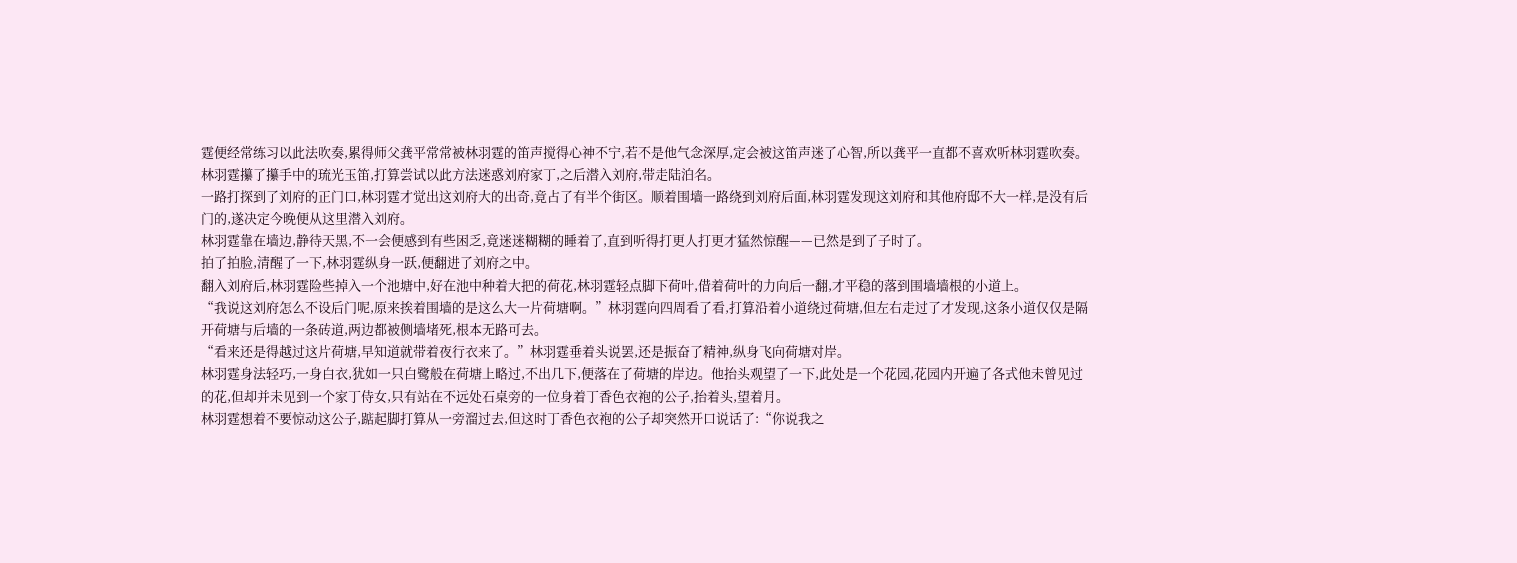霆便经常练习以此法吹奏,累得师父龚平常常被林羽霆的笛声搅得心神不宁,若不是他气念深厚,定会被这笛声迷了心智,所以龚平一直都不喜欢听林羽霆吹奏。
林羽霆攥了攥手中的琉光玉笛,打算尝试以此方法迷惑刘府家丁,之后潜入刘府,带走陆泊名。
一路打探到了刘府的正门口,林羽霆才觉出这刘府大的出奇,竟占了有半个街区。顺着围墙一路绕到刘府后面,林羽霆发现这刘府和其他府邸不大一样,是没有后门的,遂决定今晚便从这里潜入刘府。
林羽霆靠在墙边,静待天黑,不一会便感到有些困乏,竟迷迷糊糊的睡着了,直到听得打更人打更才猛然惊醒——已然是到了子时了。
拍了拍脸,清醒了一下,林羽霆纵身一跃,便翻进了刘府之中。
翻入刘府后,林羽霆险些掉入一个池塘中,好在池中种着大把的荷花,林羽霆轻点脚下荷叶,借着荷叶的力向后一翻,才平稳的落到围墙墙根的小道上。
“我说这刘府怎么不设后门呢,原来挨着围墙的是这么大一片荷塘啊。”林羽霆向四周看了看,打算沿着小道绕过荷塘,但左右走过了才发现,这条小道仅仅是隔开荷塘与后墙的一条砖道,两边都被侧墙堵死,根本无路可去。
“看来还是得越过这片荷塘,早知道就带着夜行衣来了。”林羽霆垂着头说罢,还是振奋了精神,纵身飞向荷塘对岸。
林羽霆身法轻巧,一身白衣,犹如一只白鹭般在荷塘上略过,不出几下,便落在了荷塘的岸边。他抬头观望了一下,此处是一个花园,花园内开遍了各式他未曾见过的花,但却并未见到一个家丁侍女,只有站在不远处石桌旁的一位身着丁香色衣袍的公子,抬着头,望着月。
林羽霆想着不要惊动这公子,踮起脚打算从一旁溜过去,但这时丁香色衣袍的公子却突然开口说话了:“你说我之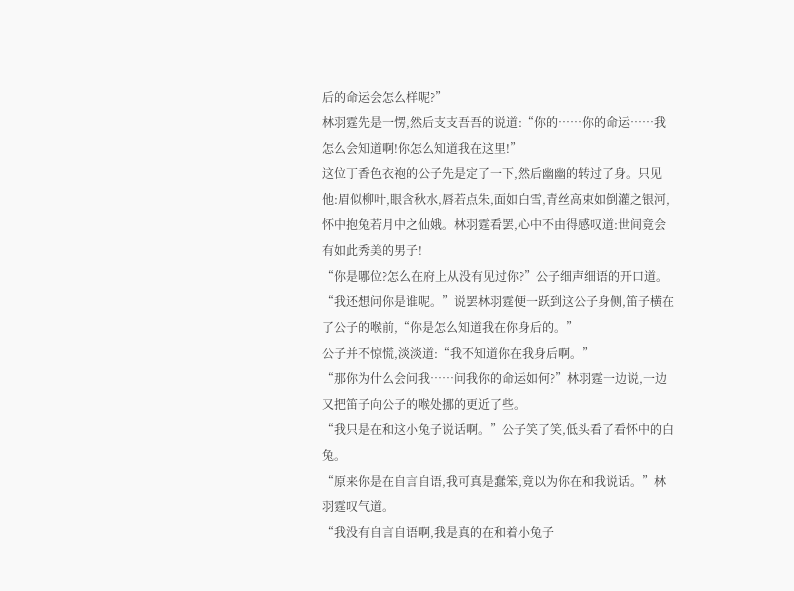后的命运会怎么样呢?”
林羽霆先是一愣,然后支支吾吾的说道:“你的……你的命运……我怎么会知道啊!你怎么知道我在这里!”
这位丁香色衣袍的公子先是定了一下,然后幽幽的转过了身。只见他:眉似柳叶,眼含秋水,唇若点朱,面如白雪,青丝高束如倒灌之银河,怀中抱兔若月中之仙娥。林羽霆看罢,心中不由得感叹道:世间竟会有如此秀美的男子!
“你是哪位?怎么在府上从没有见过你?”公子细声细语的开口道。
“我还想问你是谁呢。”说罢林羽霆便一跃到这公子身侧,笛子横在了公子的喉前,“你是怎么知道我在你身后的。”
公子并不惊慌,淡淡道:“我不知道你在我身后啊。”
“那你为什么会问我……问我你的命运如何?”林羽霆一边说,一边又把笛子向公子的喉处挪的更近了些。
“我只是在和这小兔子说话啊。”公子笑了笑,低头看了看怀中的白兔。
“原来你是在自言自语,我可真是蠢笨,竟以为你在和我说话。”林羽霆叹气道。
“我没有自言自语啊,我是真的在和着小兔子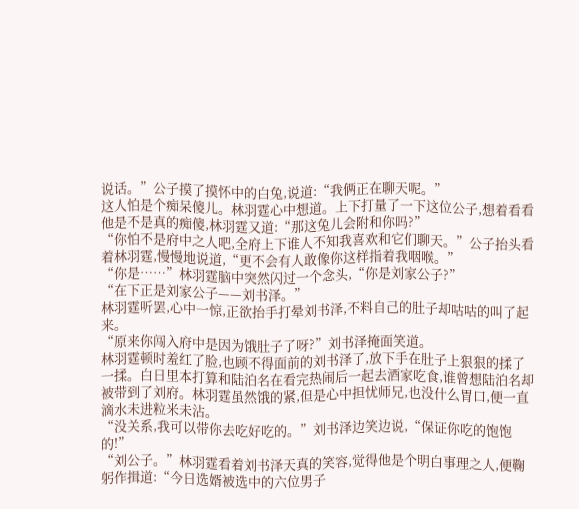说话。”公子摸了摸怀中的白兔,说道:“我俩正在聊天呢。”
这人怕是个痴呆傻儿。林羽霆心中想道。上下打量了一下这位公子,想着看看他是不是真的痴傻,林羽霆又道:“那这兔儿会附和你吗?”
“你怕不是府中之人吧,全府上下谁人不知我喜欢和它们聊天。”公子抬头看着林羽霆,慢慢地说道,“更不会有人敢像你这样指着我咽喉。”
“你是……”林羽霆脑中突然闪过一个念头,“你是刘家公子?”
“在下正是刘家公子——刘书泽。”
林羽霆听罢,心中一惊,正欲抬手打晕刘书泽,不料自己的肚子却咕咕的叫了起来。
“原来你闯入府中是因为饿肚子了呀?”刘书泽掩面笑道。
林羽霆顿时羞红了脸,也顾不得面前的刘书泽了,放下手在肚子上狠狠的揉了一揉。白日里本打算和陆泊名在看完热闹后一起去酒家吃食,谁曾想陆泊名却被带到了刘府。林羽霆虽然饿的紧,但是心中担忧师兄,也没什么胃口,便一直滴水未进粒米未沾。
“没关系,我可以带你去吃好吃的。”刘书泽边笑边说,“保证你吃的饱饱的!”
“刘公子。”林羽霆看着刘书泽天真的笑容,觉得他是个明白事理之人,便鞠躬作揖道:“今日选婿被选中的六位男子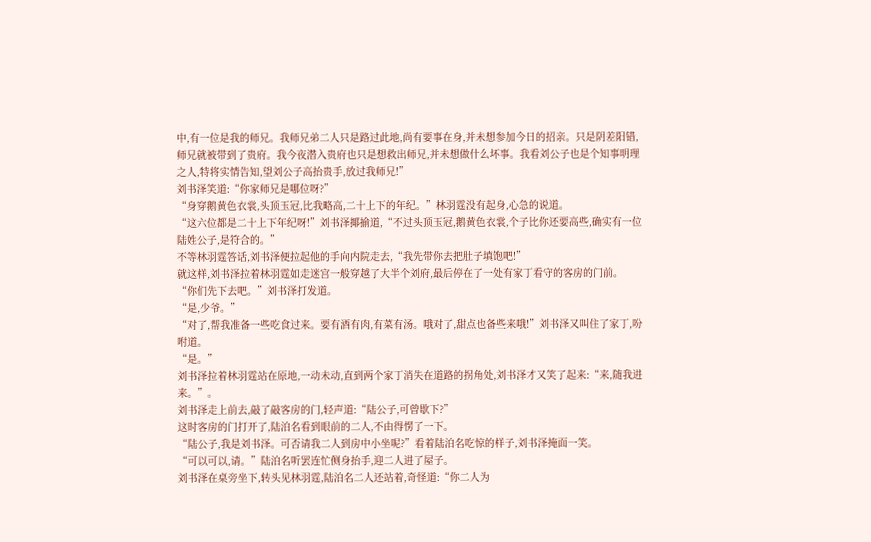中,有一位是我的师兄。我师兄弟二人只是路过此地,尚有要事在身,并未想参加今日的招亲。只是阴差阳错,师兄就被带到了贵府。我今夜潜入贵府也只是想救出师兄,并未想做什么坏事。我看刘公子也是个知事明理之人,特将实情告知,望刘公子高抬贵手,放过我师兄!”
刘书泽笑道:“你家师兄是哪位呀?”
“身穿鹅黄色衣裳,头顶玉冠,比我略高,二十上下的年纪。”林羽霆没有起身,心急的说道。
“这六位都是二十上下年纪呀!”刘书泽揶揄道,“不过头顶玉冠,鹅黄色衣裳,个子比你还要高些,确实有一位陆姓公子,是符合的。”
不等林羽霆答话,刘书泽便拉起他的手向内院走去,“我先带你去把肚子填饱吧!”
就这样,刘书泽拉着林羽霆如走迷宫一般穿越了大半个刘府,最后停在了一处有家丁看守的客房的门前。
“你们先下去吧。”刘书泽打发道。
“是,少爷。”
“对了,帮我准备一些吃食过来。要有酒有肉,有菜有汤。哦对了,甜点也备些来哦!”刘书泽又叫住了家丁,吩咐道。
“是。”
刘书泽拉着林羽霆站在原地,一动未动,直到两个家丁消失在道路的拐角处,刘书泽才又笑了起来:“来,随我进来。”。
刘书泽走上前去,敲了敲客房的门,轻声道:“陆公子,可曾歇下?”
这时客房的门打开了,陆泊名看到眼前的二人,不由得愣了一下。
“陆公子,我是刘书泽。可否请我二人到房中小坐呢?”看着陆泊名吃惊的样子,刘书泽掩面一笑。
“可以可以,请。”陆泊名听罢连忙侧身抬手,迎二人进了屋子。
刘书泽在桌旁坐下,转头见林羽霆,陆泊名二人还站着,奇怪道:“你二人为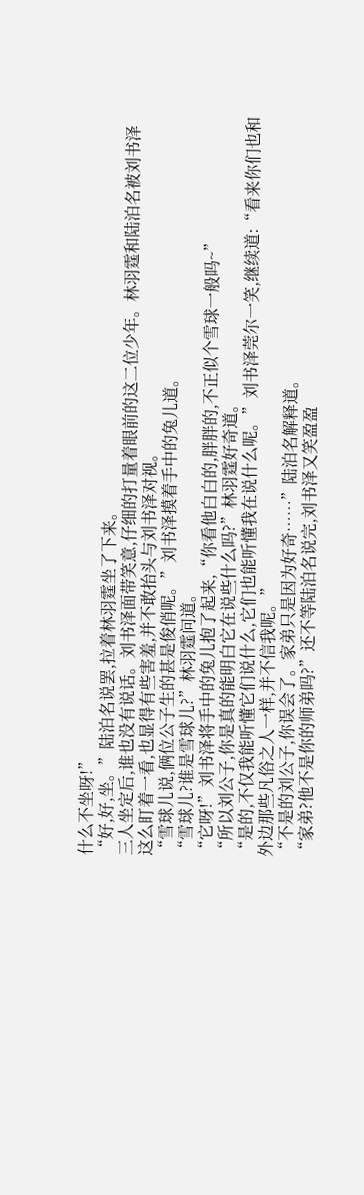什么不坐呀!”
“好,好,坐。”陆泊名说罢,拉着林羽霆坐了下来。
三人坐定后,谁也没有说话。刘书泽面带笑意,仔细的打量着眼前的这二位少年。林羽霆和陆泊名被刘书泽这么盯着一看,也显得有些害羞,并不敢抬头与刘书泽对视。
“雪球儿说,俩位公子生的甚是俊俏呢。”刘书泽摸着手中的兔儿道。
“雪球儿?谁是雪球儿?”林羽霆问道。
“它呀!”刘书泽将手中的兔儿抱了起来,“你看他白白的,胖胖的,不正似个雪球一般吗~”
“所以刘公子,你是真的能明白它在说些什么吗?”林羽霆好奇道。
“是的,不仅我能听懂它们说什么,它们也能听懂我在说什么呢。”刘书泽莞尔一笑,继续道:“看来你们也和外边那些凡俗之人一样,并不信我呢。”
“不是的刘公子,你误会了。家弟只是因为好奇……”陆泊名解释道。
“家弟?他不是你的师弟吗?”还不等陆泊名说完,刘书泽又笑盈盈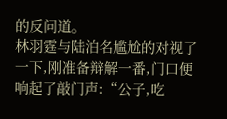的反问道。
林羽霆与陆泊名尴尬的对视了一下,刚准备辩解一番,门口便响起了敲门声:“公子,吃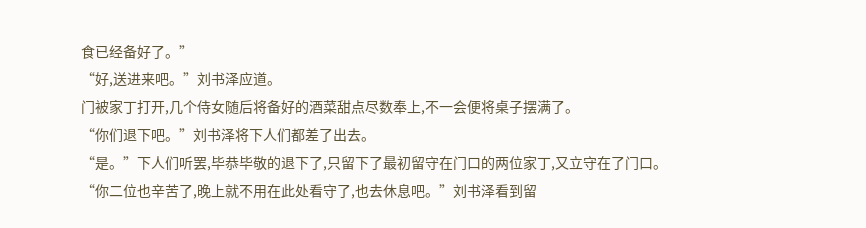食已经备好了。”
“好,送进来吧。”刘书泽应道。
门被家丁打开,几个侍女随后将备好的酒菜甜点尽数奉上,不一会便将桌子摆满了。
“你们退下吧。”刘书泽将下人们都差了出去。
“是。”下人们听罢,毕恭毕敬的退下了,只留下了最初留守在门口的两位家丁,又立守在了门口。
“你二位也辛苦了,晚上就不用在此处看守了,也去休息吧。”刘书泽看到留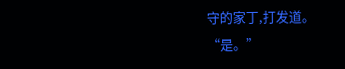守的家丁,打发道。
“是。”